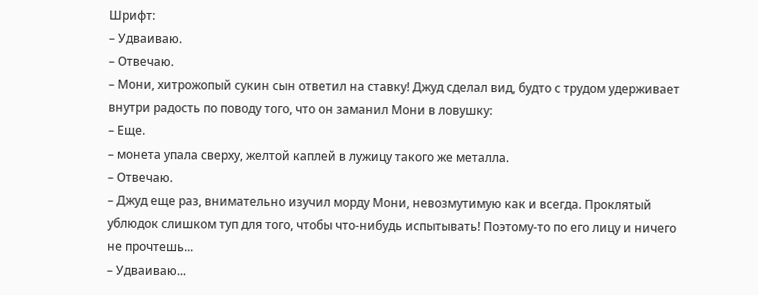Шрифт:
– Удваиваю.
– Отвечаю.
– Мони, хитрожопый сукин сын ответил на ставку! Джуд сделал вид, будто с трудом удерживает внутри радость по поводу того, что он заманил Мони в ловушку:
– Еще.
– монета упала сверху, желтой каплей в лужицу такого же металла.
– Отвечаю.
– Джуд еще раз, внимательно изучил морду Мони, невозмутимую как и всегда. Проклятый ублюдок слишком туп для того, чтобы что-нибудь испытывать! Поэтому-то по его лицу и ничего не прочтешь...
– Удваиваю...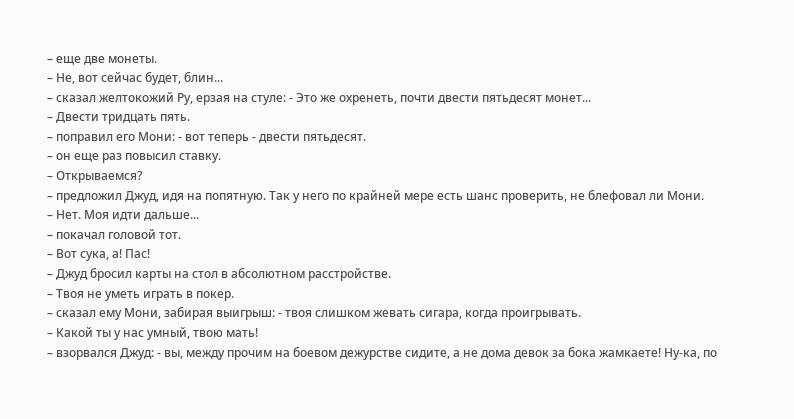– еще две монеты.
– Не, вот сейчас будет, блин...
– сказал желтокожий Ру, ерзая на стуле: - Это же охренеть, почти двести пятьдесят монет...
– Двести тридцать пять.
– поправил его Мони: - вот теперь - двести пятьдесят.
– он еще раз повысил ставку.
– Открываемся?
– предложил Джуд, идя на попятную. Так у него по крайней мере есть шанс проверить, не блефовал ли Мони.
– Нет. Моя идти дальше...
– покачал головой тот.
– Вот сука, а! Пас!
– Джуд бросил карты на стол в абсолютном расстройстве.
– Твоя не уметь играть в покер.
– сказал ему Мони, забирая выигрыш: - твоя слишком жевать сигара, когда проигрывать.
– Какой ты у нас умный, твою мать!
– взорвался Джуд: - вы, между прочим на боевом дежурстве сидите, а не дома девок за бока жамкаете! Ну-ка, по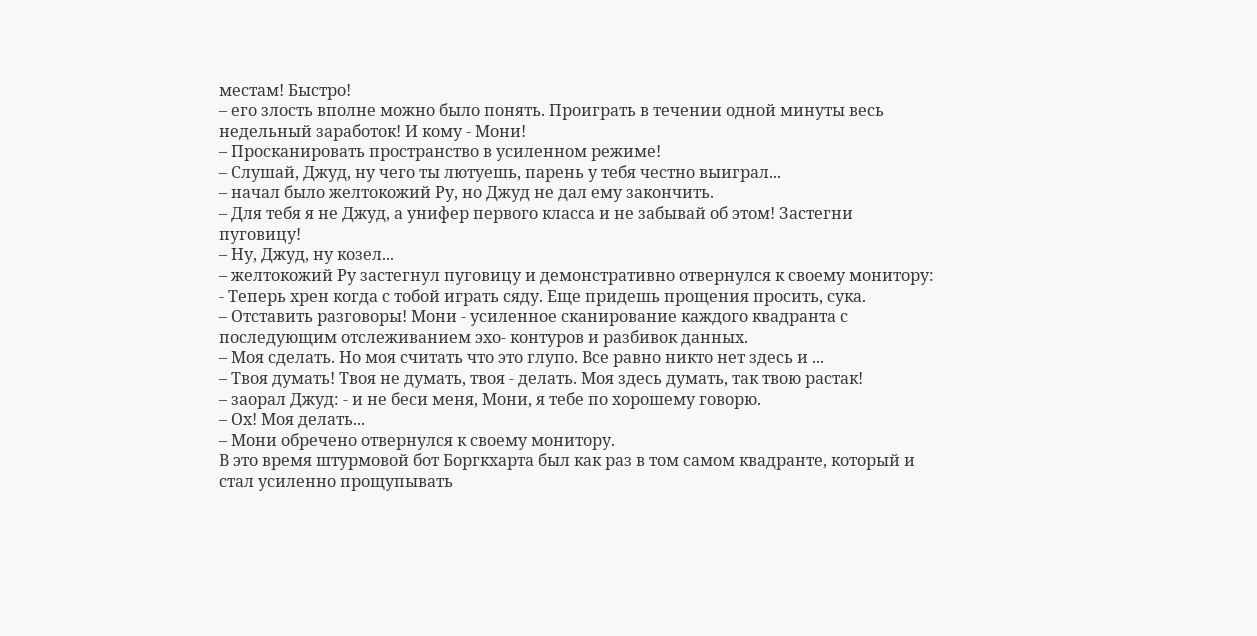местам! Быстро!
– его злость вполне можно было понять. Проиграть в течении одной минуты весь недельный заработок! И кому - Мони!
– Просканировать пространство в усиленном режиме!
– Слушай, Джуд, ну чего ты лютуешь, парень у тебя честно выиграл...
– начал было желтокожий Ру, но Джуд не дал ему закончить.
– Для тебя я не Джуд, а унифер первого класса и не забывай об этом! Застегни пуговицу!
– Ну, Джуд, ну козел...
– желтокожий Ру застегнул пуговицу и демонстративно отвернулся к своему монитору: - Теперь хрен когда с тобой играть сяду. Еще придешь прощения просить, сука.
– Отставить разговоры! Мони - усиленное сканирование каждого квадранта с последующим отслеживанием эхо- контуров и разбивок данных.
– Моя сделать. Но моя считать что это глупо. Все равно никто нет здесь и ...
– Твоя думать! Твоя не думать, твоя - делать. Моя здесь думать, так твою растак!
– заорал Джуд: - и не беси меня, Мони, я тебе по хорошему говорю.
– Ох! Моя делать...
– Мони обречено отвернулся к своему монитору.
В это время штурмовой бот Боргкхарта был как раз в том самом квадранте, который и стал усиленно прощупывать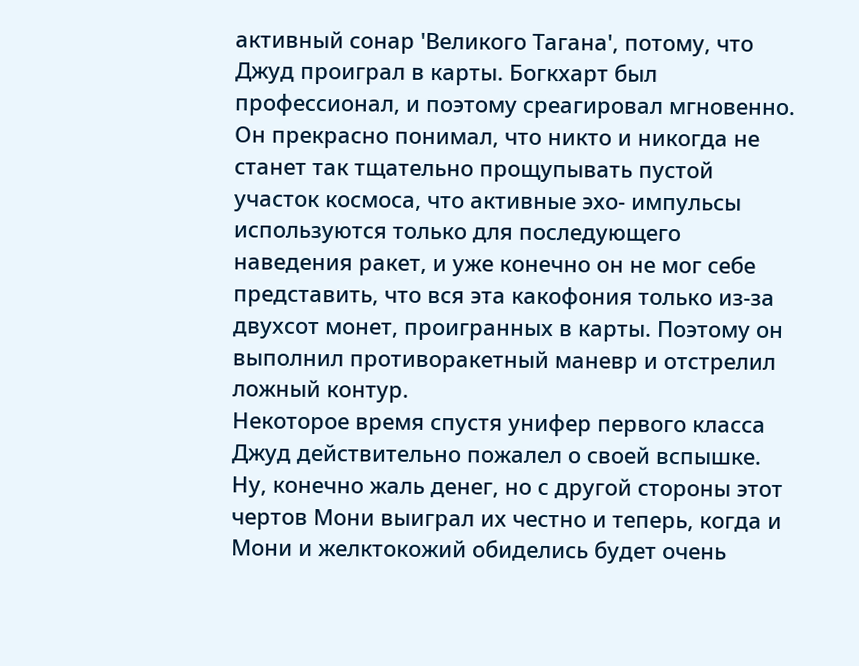активный сонар 'Великого Тагана', потому, что Джуд проиграл в карты. Богкхарт был профессионал, и поэтому среагировал мгновенно. Он прекрасно понимал, что никто и никогда не станет так тщательно прощупывать пустой участок космоса, что активные эхо- импульсы используются только для последующего наведения ракет, и уже конечно он не мог себе представить, что вся эта какофония только из-за двухсот монет, проигранных в карты. Поэтому он выполнил противоракетный маневр и отстрелил ложный контур.
Некоторое время спустя унифер первого класса Джуд действительно пожалел о своей вспышке. Ну, конечно жаль денег, но с другой стороны этот чертов Мони выиграл их честно и теперь, когда и Мони и желктокожий обиделись будет очень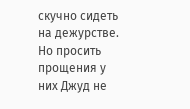скучно сидеть на дежурстве. Но просить прощения у них Джуд не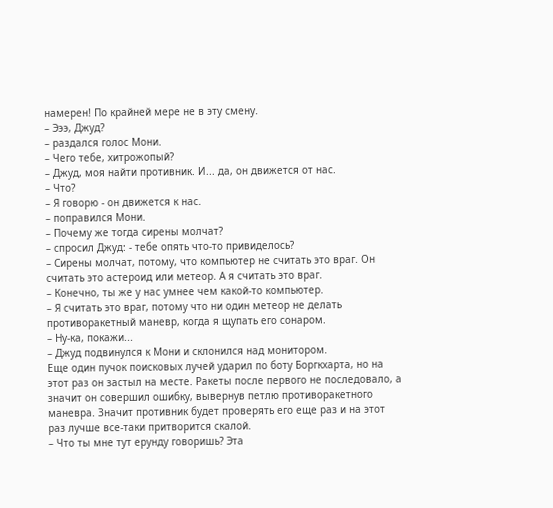намерен! По крайней мере не в эту смену.
– Эээ, Джуд?
– раздался голос Мони.
– Чего тебе, хитрожопый?
– Джуд, моя найти противник. И... да, он движется от нас.
– Что?
– Я говорю - он движется к нас.
– поправился Мони.
– Почему же тогда сирены молчат?
– спросил Джуд: - тебе опять что-то привиделось?
– Сирены молчат, потому, что компьютер не считать это враг. Он считать это астероид или метеор. А я считать это враг.
– Конечно, ты же у нас умнее чем какой-то компьютер.
– Я считать это враг, потому что ни один метеор не делать противоракетный маневр, когда я щупать его сонаром.
– Ну-ка, покажи...
– Джуд подвинулся к Мони и склонился над монитором.
Еще один пучок поисковых лучей ударил по боту Боргкхарта, но на этот раз он застыл на месте. Ракеты после первого не последовало, а значит он совершил ошибку, вывернув петлю противоракетного маневра. Значит противник будет проверять его еще раз и на этот раз лучше все-таки притворится скалой.
– Что ты мне тут ерунду говоришь? Эта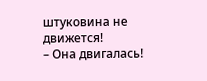штуковина не движется!
– Она двигалась!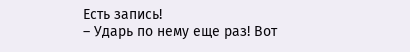Есть запись!
– Ударь по нему еще раз! Вот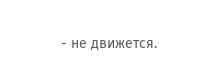- не движется.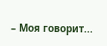– Моя говорит...